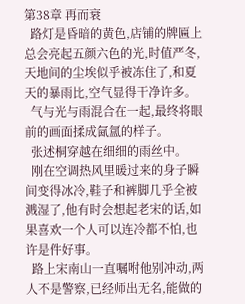第38章 再而衰
  路灯是昏暗的黄色,店铺的牌匾上总会亮起五颜六色的光,时值严冬,天地间的尘埃似乎被冻住了,和夏天的暴雨比,空气显得干净许多。
  气与光与雨混合在一起,最终将眼前的画面揉成氤氲的样子。
  张述桐穿越在细细的雨丝中。
  刚在空调热风里暖过来的身子瞬间变得冰冷,鞋子和裤脚几乎全被溅湿了,他有时会想起老宋的话,如果喜欢一个人可以连冷都不怕,也许是件好事。
  路上宋南山一直嘱咐他别冲动,两人不是警察,已经师出无名,能做的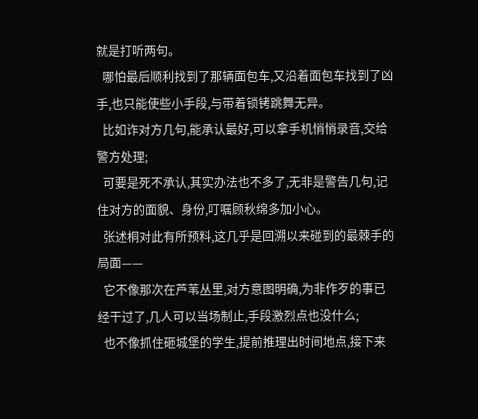就是打听两句。
  哪怕最后顺利找到了那辆面包车,又沿着面包车找到了凶手,也只能使些小手段,与带着锁铐跳舞无异。
  比如诈对方几句,能承认最好,可以拿手机悄悄录音,交给警方处理;
  可要是死不承认,其实办法也不多了,无非是警告几句,记住对方的面貌、身份,叮嘱顾秋绵多加小心。
  张述桐对此有所预料,这几乎是回溯以来碰到的最棘手的局面——
  它不像那次在芦苇丛里,对方意图明确,为非作歹的事已经干过了,几人可以当场制止,手段激烈点也没什么;
  也不像抓住砸城堡的学生,提前推理出时间地点,接下来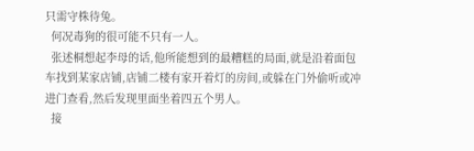只需守株待兔。
  何况毒狗的很可能不只有一人。
  张述桐想起李母的话,他所能想到的最糟糕的局面,就是沿着面包车找到某家店铺,店铺二楼有家开着灯的房间,或躲在门外偷听或冲进门查看,然后发现里面坐着四五个男人。
  接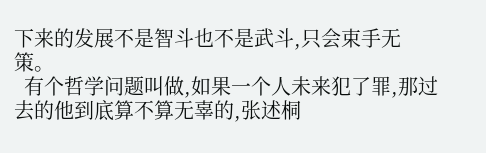下来的发展不是智斗也不是武斗,只会束手无策。
  有个哲学问题叫做,如果一个人未来犯了罪,那过去的他到底算不算无辜的,张述桐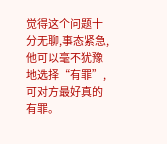觉得这个问题十分无聊,事态紧急,他可以毫不犹豫地选择“有罪”,可对方最好真的有罪。